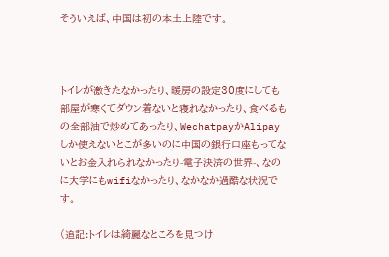そういえば、中国は初の本土上陸です。



トイレが激きたなかったり、暖房の設定30度にしても部屋が寒くてダウン着ないと寝れなかったり、食べるもの全部油で炒めてあったり、WechatpayかAlipayしか使えないとこが多いのに中国の銀行口座もってないとお金入れられなかったり-電子決済の世界-、なのに大学にもwifiなかったり、なかなか過酷な状況です。

(追記:トイレは綺麗なところを見つけ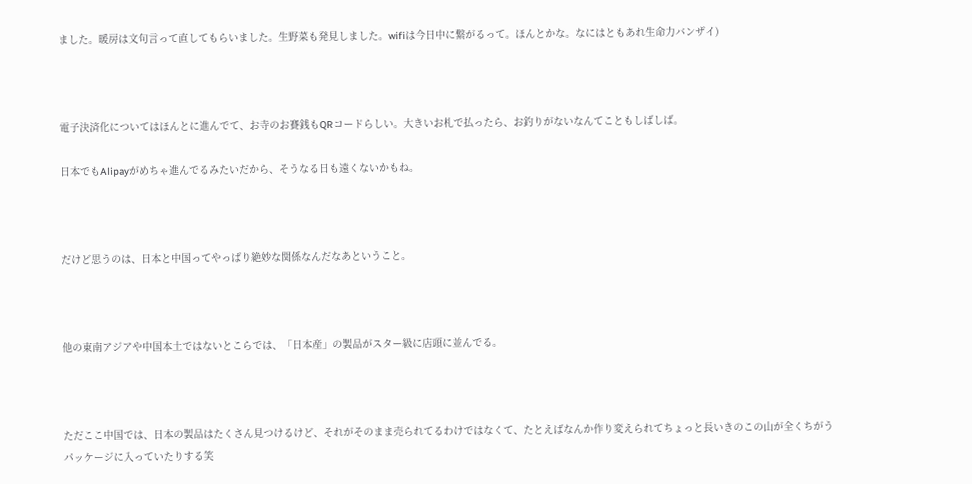ました。暖房は文句言って直してもらいました。生野菜も発見しました。wifiは今日中に繋がるって。ほんとかな。なにはともあれ生命力バンザイ)



電子決済化についてはほんとに進んでて、お寺のお賽銭もQRコードらしい。大きいお札で払ったら、お釣りがないなんてこともしばしば。

日本でもAlipayがめちゃ進んでるみたいだから、そうなる日も遠くないかもね。



だけど思うのは、日本と中国ってやっぱり絶妙な関係なんだなあということ。



他の東南アジアや中国本土ではないとこらでは、「日本産」の製品がスター級に店頭に並んでる。



ただここ中国では、日本の製品はたくさん見つけるけど、それがそのまま売られてるわけではなくて、たとえばなんか作り変えられてちょっと長いきのこの山が全くちがうパッケージに入っていたりする笑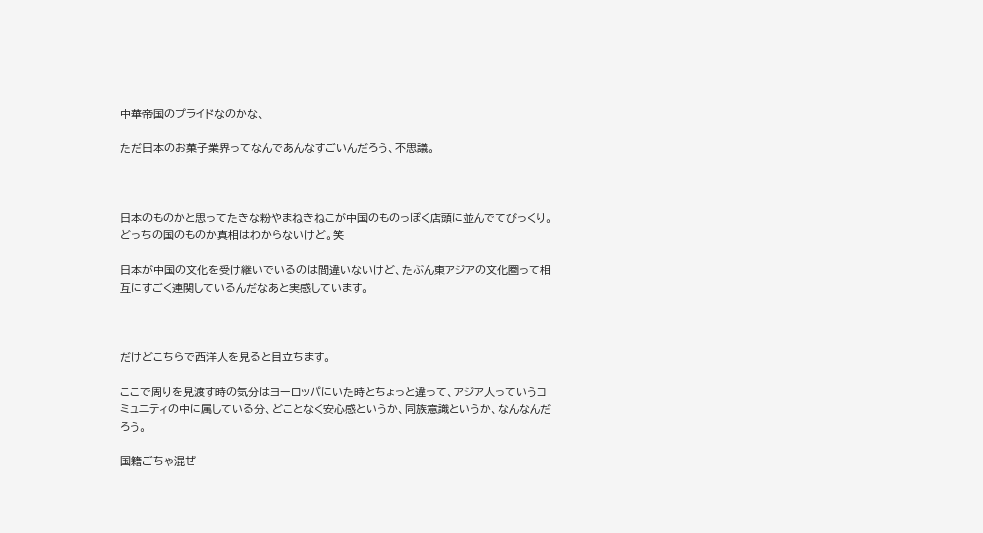中華帝国のプライドなのかな、

ただ日本のお菓子業界ってなんであんなすごいんだろう、不思議。



日本のものかと思ってたきな粉やまねきねこが中国のものっぽく店頭に並んでてびっくり。どっちの国のものか真相はわからないけど。笑

日本が中国の文化を受け継いでいるのは間違いないけど、たぶん東アジアの文化圏って相互にすごく連関しているんだなあと実感しています。



だけどこちらで西洋人を見ると目立ちます。

ここで周りを見渡す時の気分はヨーロッパにいた時とちょっと違って、アジア人っていうコミュニティの中に属している分、どことなく安心感というか、同族意識というか、なんなんだろう。

国籍ごちゃ混ぜ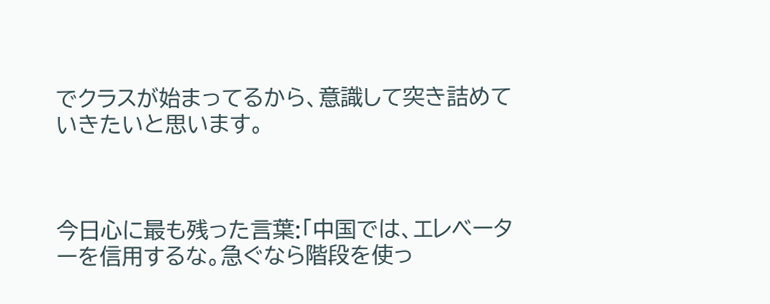でクラスが始まってるから、意識して突き詰めていきたいと思います。



今日心に最も残った言葉:「中国では、エレベーターを信用するな。急ぐなら階段を使っ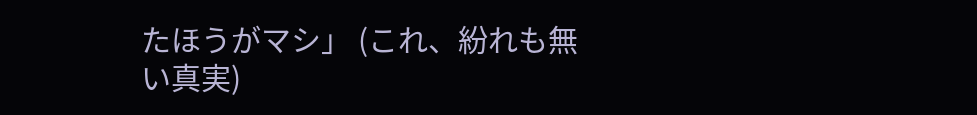たほうがマシ」 (これ、紛れも無い真実)